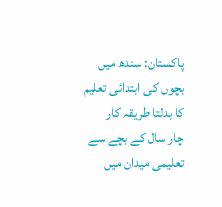پاکستان: سندھ میں بچوں کی ابتدائی تعلیم کا بدلتا طریقہ کار
چار سال کے بچے سے تعلیمی میدان میں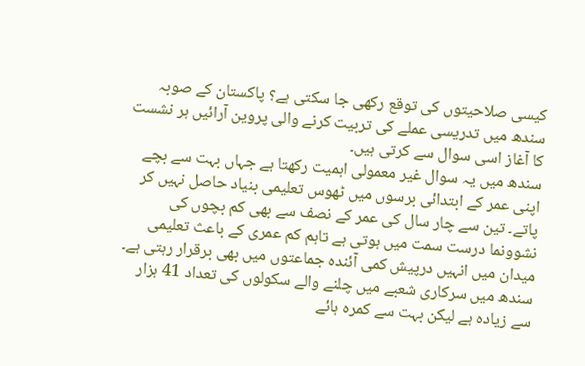کیسی صلاحیتوں کی توقع رکھی جا سکتی ہے؟ پاکستان کے صوبہ سندھ میں تدریسی عملے کی تربیت کرنے والی پروین آرائیں ہر نشست کا آغاز اسی سوال سے کرتی ہیں۔
سندھ میں یہ سوال غیر معمولی اہمیت رکھتا ہے جہاں بہت سے بچے اپنی عمر کے ابتدائی برسوں میں ٹھوس تعلیمی بنیاد حاصل نہیں کر پاتے۔ تین سے چار سال کی عمر کے نصف سے بھی کم بچوں کی نشوونما درست سمت میں ہوتی ہے تاہم کم عمری کے باعث تعلیمی میدان میں انہیں درپیش کمی آئندہ جماعتوں میں بھی برقرار رہتی ہے۔
سندھ میں سرکاری شعبے میں چلنے والے سکولوں کی تعداد 41 ہزار سے زیادہ ہے لیکن بہت سے کمرہ ہائے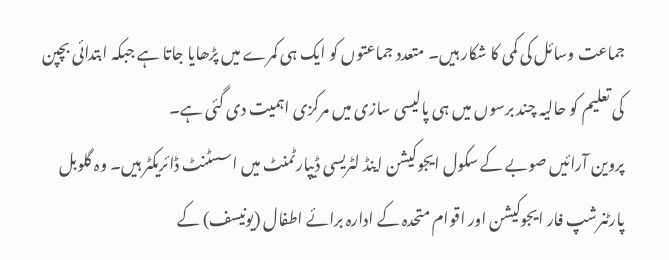جماعت وسائل کی کمی کا شکار ہیں۔ متعدد جماعتوں کو ایک ہی کمرے میں پڑھایا جاتا ہے جبکہ ابتدائی بچپن کی تعلیم کو حالیہ چند برسوں میں ہی پالیسی سازی میں مرکزی اہمیت دی گئی ہے۔
پروین آرائیں صوبے کے سکول ایجوکیشن اینڈ لٹریسی ڈیپارٹمنٹ میں اسسٹنٹ ڈائریکٹر ہیں۔ وہ گلوبل پارٹنرشپ فار ایجوکیشن اور اقوام متحدہ کے ادارہ برائے اطفال (یونیسف) کے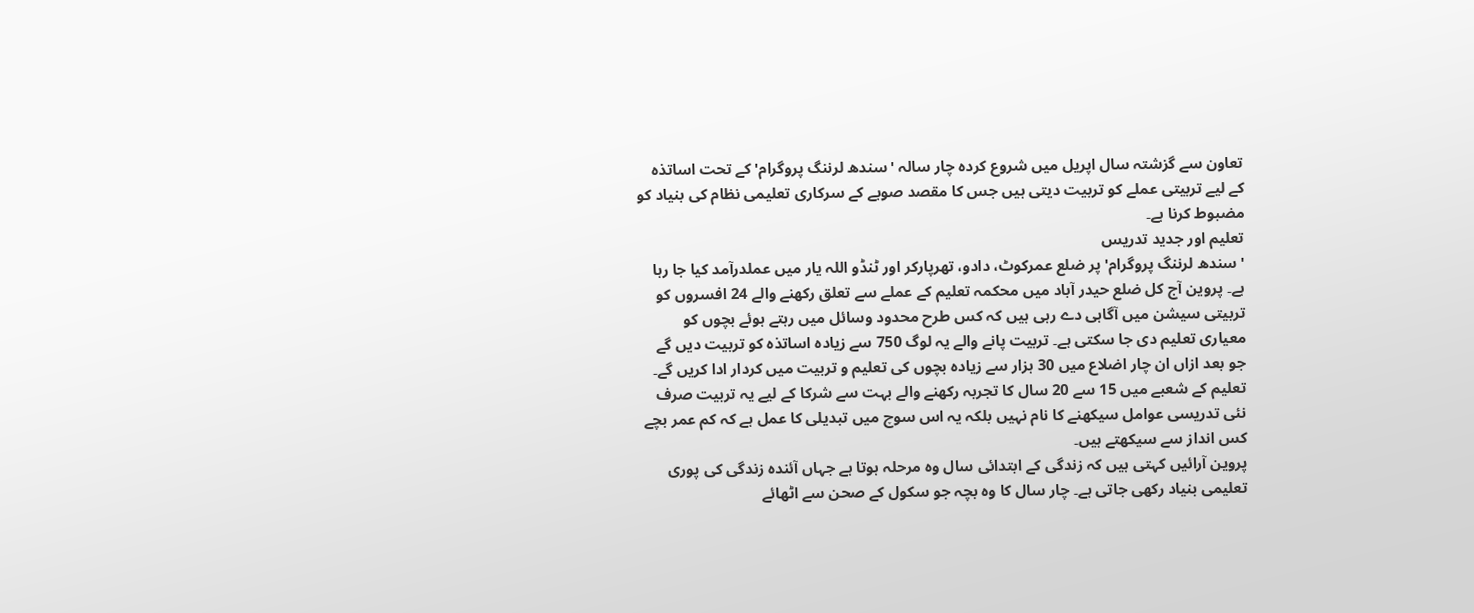تعاون سے گزشتہ سال اپریل میں شروع کردہ چار سالہ 'سندھ لرننگ پروگرام' کے تحت اساتذہ کے لیے تربیتی عملے کو تربیت دیتی ہیں جس کا مقصد صوبے کے سرکاری تعلیمی نظام کی بنیاد کو مضبوط کرنا ہے۔
تعلیم اور جدید تدریس
'سندھ لرننگ پروگرام' پر ضلع عمرکوٹ، دادو، تھرپارکر اور ٹنڈو اللہ یار میں عملدرآمد کیا جا رہا ہے۔ پروین آج کل ضلع حیدر آباد میں محکمہ تعلیم کے عملے سے تعلق رکھنے والے 24 افسروں کو تربیتی سیشن میں آگاہی دے رہی ہیں کہ کس طرح محدود وسائل میں رہتے ہوئے بچوں کو معیاری تعلیم دی جا سکتی ہے۔ تربیت پانے والے یہ لوگ 750 سے زیادہ اساتذہ کو تربیت دیں گے جو بعد ازاں ان چار اضلاع میں 30 ہزار سے زیادہ بچوں کی تعلیم و تربیت میں کردار ادا کریں گے۔
تعلیم کے شعبے میں 15 سے 20 سال کا تجربہ رکھنے والے بہت سے شرکا کے لیے یہ تربیت صرف نئی تدریسی عوامل سیکھنے کا نام نہیں بلکہ یہ اس سوچ میں تبدیلی کا عمل ہے کہ کم عمر بچے کس انداز سے سیکھتے ہیں۔
پروین آرائیں کہتی ہیں کہ زندگی کے ابتدائی سال وہ مرحلہ ہوتا ہے جہاں آئندہ زندگی کی پوری تعلیمی بنیاد رکھی جاتی ہے۔ چار سال کا وہ بچہ جو سکول کے صحن سے اٹھائے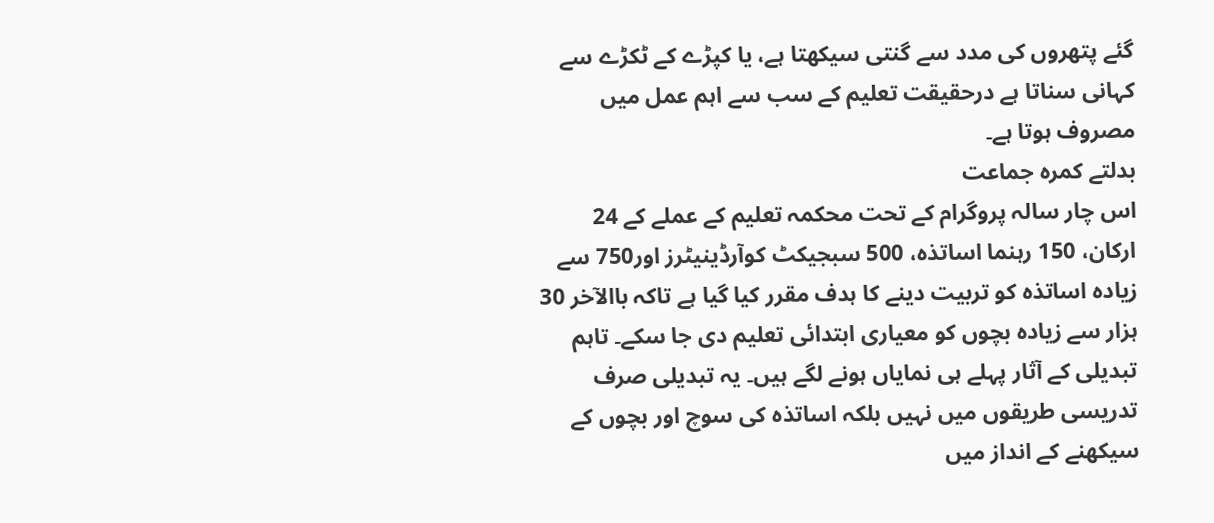گئے پتھروں کی مدد سے گنتی سیکھتا ہے، یا کپڑے کے ٹکڑے سے کہانی سناتا ہے درحقیقت تعلیم کے سب سے اہم عمل میں مصروف ہوتا ہے۔
بدلتے کمرہ جماعت
اس چار سالہ پروگرام کے تحت محکمہ تعلیم کے عملے کے 24 ارکان، 150 رہنما اساتذہ، 500 سبجیکٹ کوآرڈینیٹرز اور750 سے زیادہ اساتذہ کو تربیت دینے کا ہدف مقرر کیا گیا ہے تاکہ باالآخر 30 ہزار سے زیادہ بچوں کو معیاری ابتدائی تعلیم دی جا سکے۔ تاہم تبدیلی کے آثار پہلے ہی نمایاں ہونے لگے ہیں۔ یہ تبدیلی صرف تدریسی طریقوں میں نہیں بلکہ اساتذہ کی سوچ اور بچوں کے سیکھنے کے انداز میں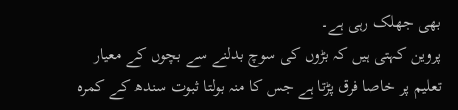بھی جھلک رہی ہے۔
پروین کہتی ہیں کہ بڑوں کی سوچ بدلنے سے بچوں کے معیار تعلیم پر خاصا فرق پڑتا ہے جس کا منہ بولتا ثبوت سندھ کے کمرہ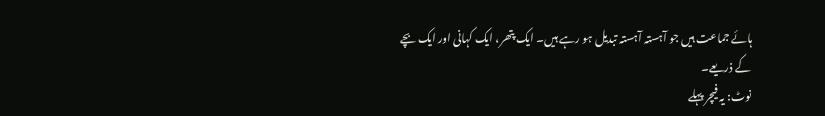ہائے جماعت ہیں جو آہستہ آہستہ تبدیل ہو رہے ہیں۔ ایک پتھر، ایک کہانی اور ایک بچے کے ذریعے۔
نوٹ: یہ فیچر پہلے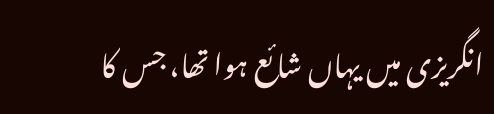انگریزی میں یہاں شائع ہوا تھا، جس کا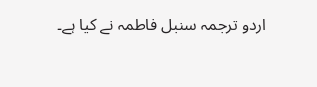اردو ترجمہ سنبل فاطمہ نے کیا ہے۔